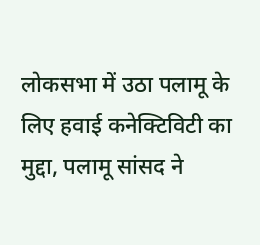लोकसभा में उठा पलामू के लिए हवाई कनेक्टिविटी का मुद्दा, पलामू सांसद ने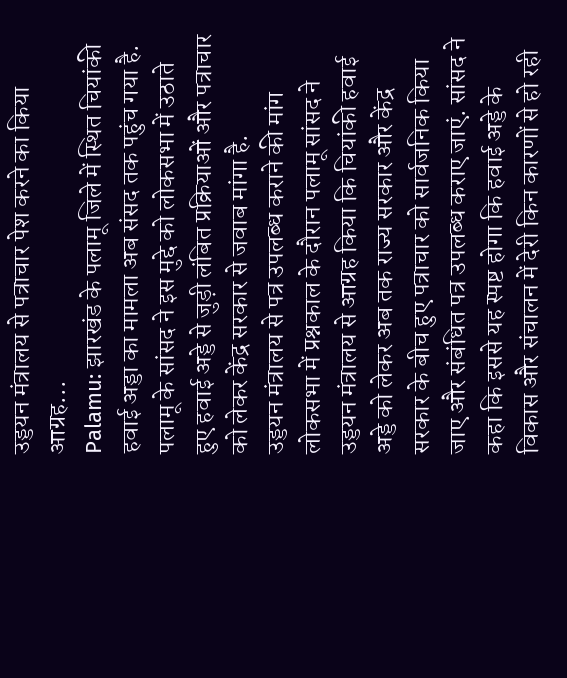उड्डयन मंत्रालय से पत्राचार पेश करने का किया आग्रह...
Palamu: झारखंड के पलामू जिले में स्थित चियांकी हवाई अड्डा का मामला अब संसद तक पहुंच गया है. पलामू के सांसद ने इस मुद्दे को लोकसभा में उठाते हुए हवाई अड्डे से जुड़ी लंबित प्रक्रियाओं और पत्राचार को लेकर केंद्र सरकार से जवाब मांगा है.
उड्डयन मंत्रालय से पत्र उपलब्ध कराने की मांग
लोकसभा में प्रश्नकाल के दौरान पलामू सांसद ने उड्डयन मंत्रालय से आग्रह किया कि चियांकी हवाई अड्डे को लेकर अब तक राज्य सरकार और केंद्र सरकार के बीच हुए पत्राचार को सार्वजनिक किया जाए और संबंधित पत्र उपलब्ध कराए जाएं. सांसद ने कहा कि इससे यह स्पष्ट होगा कि हवाई अड्डे के विकास और संचालन में देरी किन कारणों से हो रही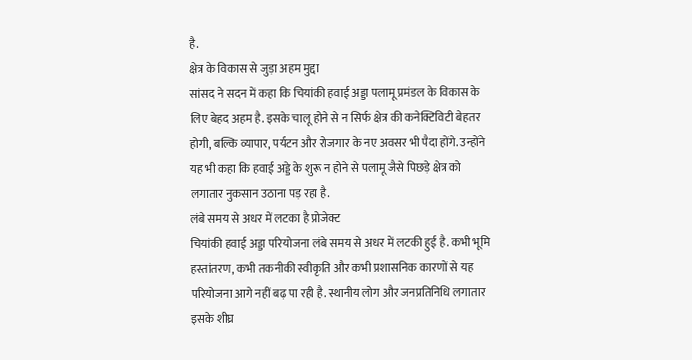है.
क्षेत्र के विकास से जुड़ा अहम मुद्दा
सांसद ने सदन में कहा कि चियांकी हवाई अड्डा पलामू प्रमंडल के विकास के लिए बेहद अहम है. इसके चालू होने से न सिर्फ क्षेत्र की कनेक्टिविटी बेहतर होगी, बल्कि व्यापार, पर्यटन और रोजगार के नए अवसर भी पैदा होंगे. उन्होंने यह भी कहा कि हवाई अड्डे के शुरू न होने से पलामू जैसे पिछड़े क्षेत्र को लगातार नुकसान उठाना पड़ रहा है.
लंबे समय से अधर में लटका है प्रोजेक्ट
चियांकी हवाई अड्डा परियोजना लंबे समय से अधर में लटकी हुई है. कभी भूमि हस्तांतरण, कभी तकनीकी स्वीकृति और कभी प्रशासनिक कारणों से यह परियोजना आगे नहीं बढ़ पा रही है. स्थानीय लोग और जनप्रतिनिधि लगातार इसके शीघ्र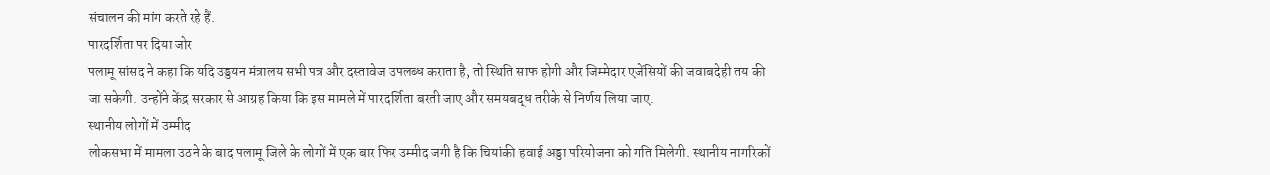संचालन की मांग करते रहे हैं.
पारदर्शिता पर दिया जोर
पलामू सांसद ने कहा कि यदि उड्डयन मंत्रालय सभी पत्र और दस्तावेज उपलब्ध कराता है, तो स्थिति साफ होगी और जिम्मेदार एजेंसियों की जवाबदेही तय की जा सकेगी. उन्होंने केंद्र सरकार से आग्रह किया कि इस मामले में पारदर्शिता बरती जाए और समयबद्ध तरीके से निर्णय लिया जाए.
स्थानीय लोगों में उम्मीद
लोकसभा में मामला उठने के बाद पलामू जिले के लोगों में एक बार फिर उम्मीद जगी है कि चियांकी हवाई अड्डा परियोजना को गति मिलेगी. स्थानीय नागरिकों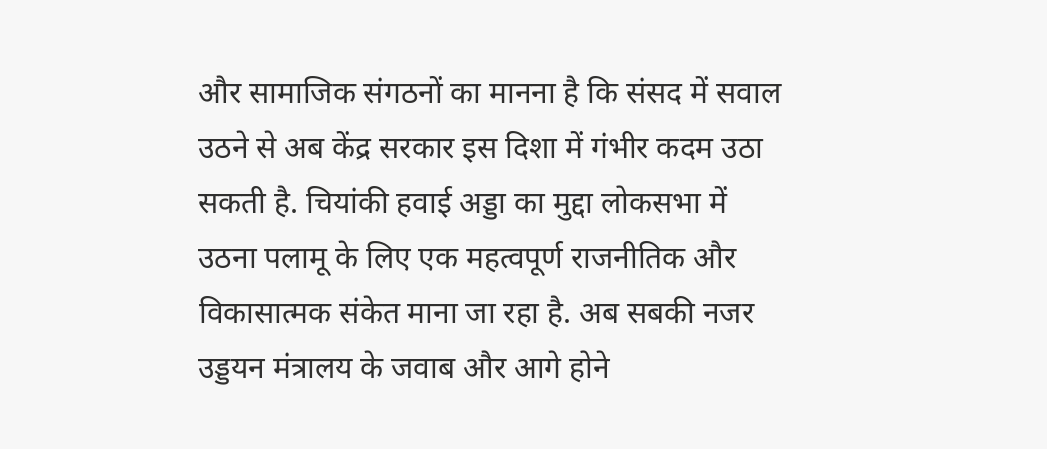और सामाजिक संगठनों का मानना है कि संसद में सवाल उठने से अब केंद्र सरकार इस दिशा में गंभीर कदम उठा सकती है. चियांकी हवाई अड्डा का मुद्दा लोकसभा में उठना पलामू के लिए एक महत्वपूर्ण राजनीतिक और विकासात्मक संकेत माना जा रहा है. अब सबकी नजर उड्डयन मंत्रालय के जवाब और आगे होने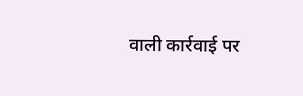वाली कार्रवाई पर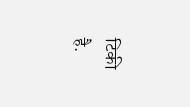टिकी है.